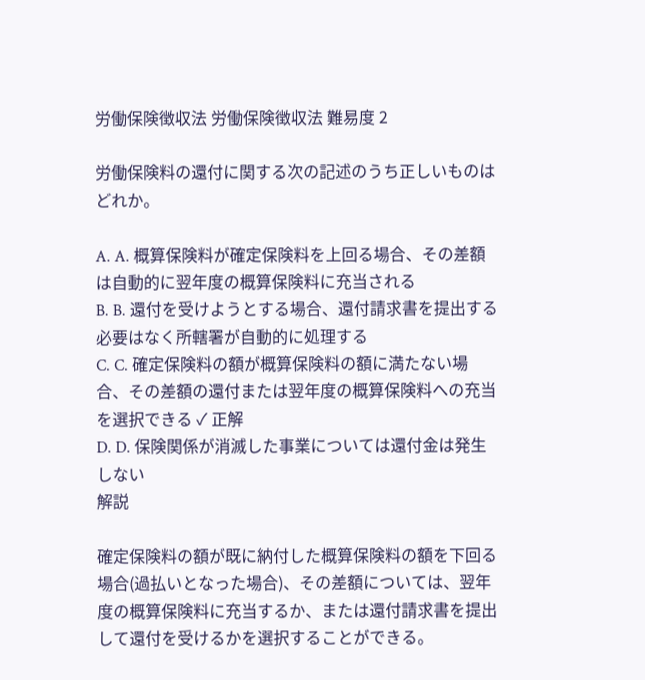労働保険徴収法 労働保険徴収法 難易度 2

労働保険料の還付に関する次の記述のうち正しいものはどれか。

A. A. 概算保険料が確定保険料を上回る場合、その差額は自動的に翌年度の概算保険料に充当される
B. B. 還付を受けようとする場合、還付請求書を提出する必要はなく所轄署が自動的に処理する
C. C. 確定保険料の額が概算保険料の額に満たない場合、その差額の還付または翌年度の概算保険料への充当を選択できる ✓ 正解
D. D. 保険関係が消滅した事業については還付金は発生しない
解説

確定保険料の額が既に納付した概算保険料の額を下回る場合(過払いとなった場合)、その差額については、翌年度の概算保険料に充当するか、または還付請求書を提出して還付を受けるかを選択することができる。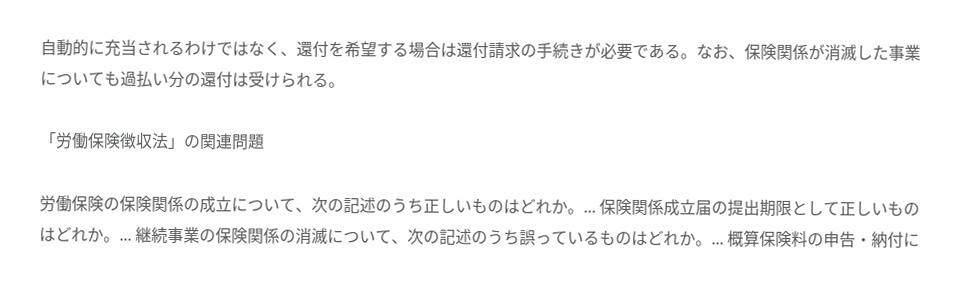自動的に充当されるわけではなく、還付を希望する場合は還付請求の手続きが必要である。なお、保険関係が消滅した事業についても過払い分の還付は受けられる。

「労働保険徴収法」の関連問題

労働保険の保険関係の成立について、次の記述のうち正しいものはどれか。... 保険関係成立届の提出期限として正しいものはどれか。... 継続事業の保険関係の消滅について、次の記述のうち誤っているものはどれか。... 概算保険料の申告・納付に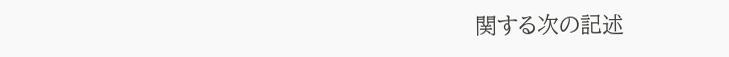関する次の記述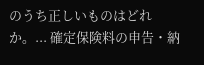のうち正しいものはどれか。... 確定保険料の申告・納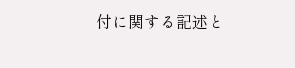付に関する記述と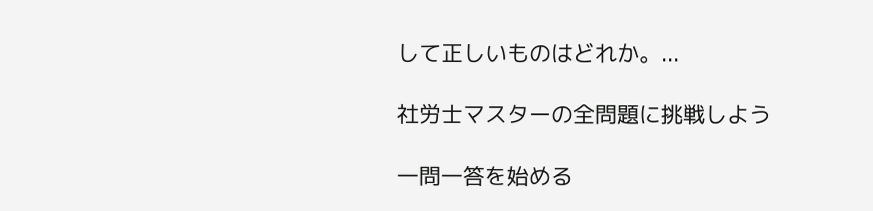して正しいものはどれか。...

社労士マスターの全問題に挑戦しよう

一問一答を始める